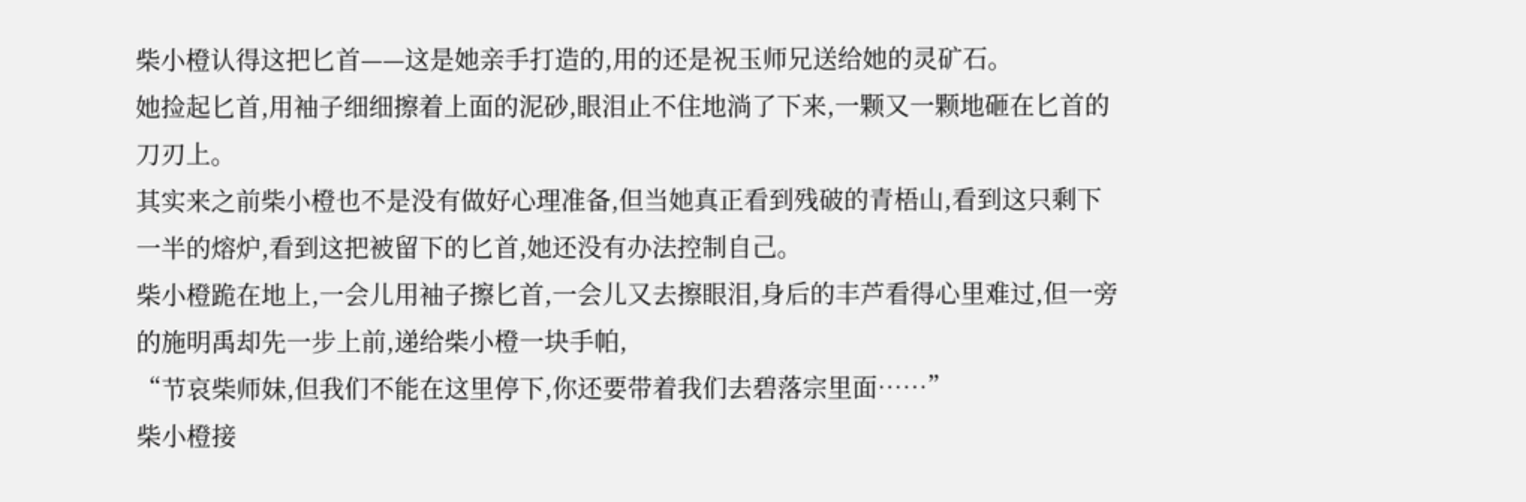柴小橙认得这把匕首——这是她亲手打造的,用的还是祝玉师兄送给她的灵矿石。
她捡起匕首,用袖子细细擦着上面的泥砂,眼泪止不住地淌了下来,一颗又一颗地砸在匕首的刀刃上。
其实来之前柴小橙也不是没有做好心理准备,但当她真正看到残破的青梧山,看到这只剩下一半的熔炉,看到这把被留下的匕首,她还没有办法控制自己。
柴小橙跪在地上,一会儿用袖子擦匕首,一会儿又去擦眼泪,身后的丰芦看得心里难过,但一旁的施明禹却先一步上前,递给柴小橙一块手帕,
“节哀柴师妹,但我们不能在这里停下,你还要带着我们去碧落宗里面……”
柴小橙接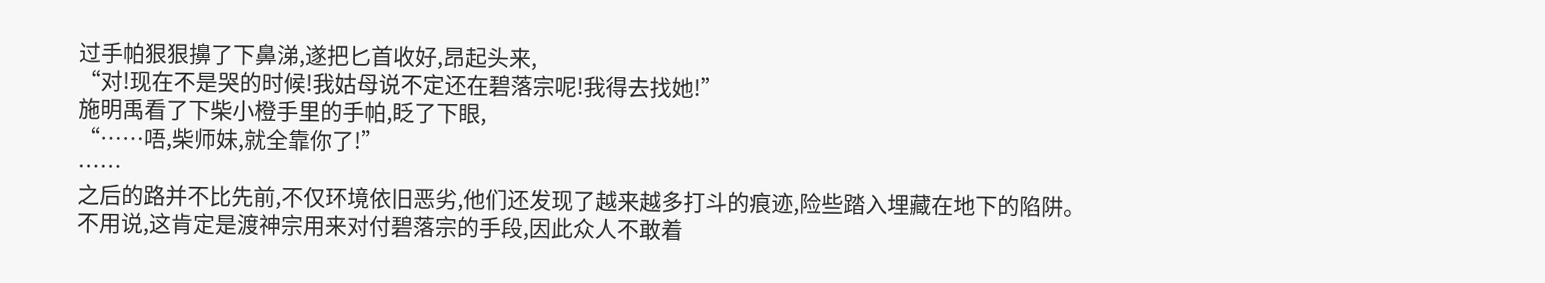过手帕狠狠擤了下鼻涕,遂把匕首收好,昂起头来,
“对!现在不是哭的时候!我姑母说不定还在碧落宗呢!我得去找她!”
施明禹看了下柴小橙手里的手帕,眨了下眼,
“……唔,柴师妹,就全靠你了!”
……
之后的路并不比先前,不仅环境依旧恶劣,他们还发现了越来越多打斗的痕迹,险些踏入埋藏在地下的陷阱。
不用说,这肯定是渡神宗用来对付碧落宗的手段,因此众人不敢着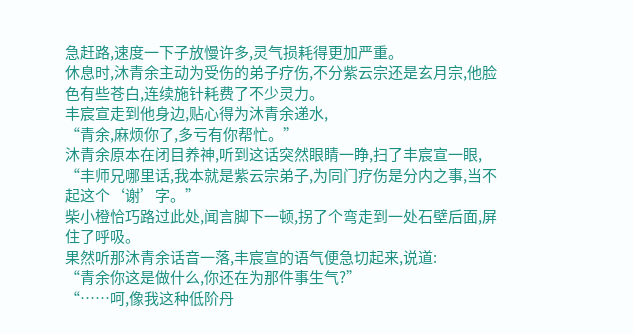急赶路,速度一下子放慢许多,灵气损耗得更加严重。
休息时,沐青余主动为受伤的弟子疗伤,不分紫云宗还是玄月宗,他脸色有些苍白,连续施针耗费了不少灵力。
丰宸宣走到他身边,贴心得为沐青余递水,
“青余,麻烦你了,多亏有你帮忙。”
沐青余原本在闭目养神,听到这话突然眼睛一睁,扫了丰宸宣一眼,
“丰师兄哪里话,我本就是紫云宗弟子,为同门疗伤是分内之事,当不起这个‘谢’字。”
柴小橙恰巧路过此处,闻言脚下一顿,拐了个弯走到一处石壁后面,屏住了呼吸。
果然听那沐青余话音一落,丰宸宣的语气便急切起来,说道:
“青余你这是做什么,你还在为那件事生气?”
“……呵,像我这种低阶丹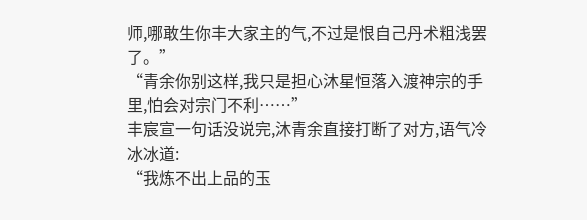师,哪敢生你丰大家主的气,不过是恨自己丹术粗浅罢了。”
“青余你别这样,我只是担心沐星恒落入渡神宗的手里,怕会对宗门不利……”
丰宸宣一句话没说完,沐青余直接打断了对方,语气冷冰冰道:
“我炼不出上品的玉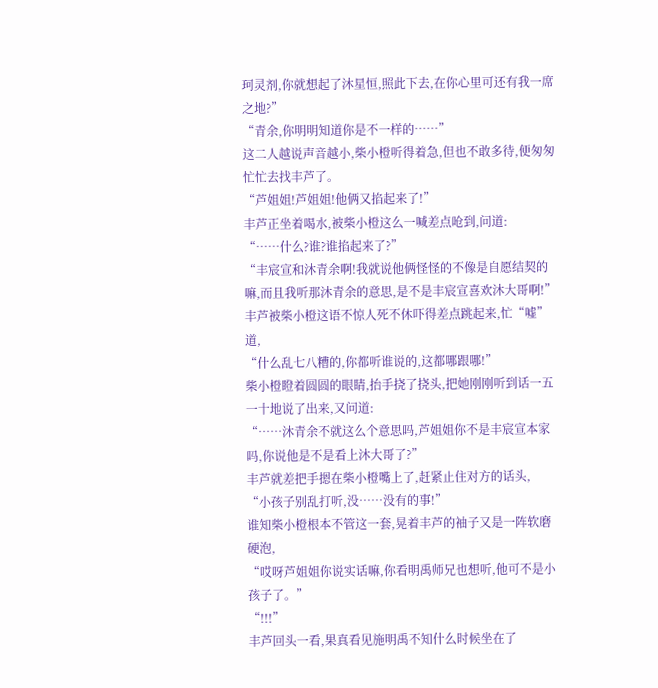珂灵剂,你就想起了沐星恒,照此下去,在你心里可还有我一席之地?”
“青余,你明明知道你是不一样的……”
这二人越说声音越小,柴小橙听得着急,但也不敢多待,便匆匆忙忙去找丰芦了。
“芦姐姐!芦姐姐!他俩又掐起来了!”
丰芦正坐着喝水,被柴小橙这么一喊差点呛到,问道:
“……什么?谁?谁掐起来了?”
“丰宸宣和沐青余啊!我就说他俩怪怪的不像是自愿结契的嘛,而且我听那沐青余的意思,是不是丰宸宣喜欢沐大哥啊!”
丰芦被柴小橙这语不惊人死不休吓得差点跳起来,忙“嘘”道,
“什么乱七八糟的,你都听谁说的,这都哪跟哪!”
柴小橙瞪着圆圆的眼睛,抬手挠了挠头,把她刚刚听到话一五一十地说了出来,又问道:
“……沐青余不就这么个意思吗,芦姐姐你不是丰宸宣本家吗,你说他是不是看上沐大哥了?”
丰芦就差把手摁在柴小橙嘴上了,赶紧止住对方的话头,
“小孩子别乱打听,没……没有的事!”
谁知柴小橙根本不管这一套,晃着丰芦的袖子又是一阵软磨硬泡,
“哎呀芦姐姐你说实话嘛,你看明禹师兄也想听,他可不是小孩子了。”
“!!!”
丰芦回头一看,果真看见施明禹不知什么时候坐在了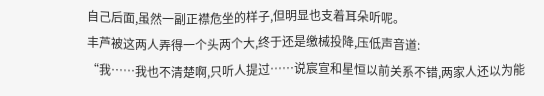自己后面,虽然一副正襟危坐的样子,但明显也支着耳朵听呢。
丰芦被这两人弄得一个头两个大,终于还是缴械投降,压低声音道:
“我……我也不清楚啊,只听人提过……说宸宣和星恒以前关系不错,两家人还以为能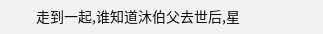走到一起,谁知道沐伯父去世后,星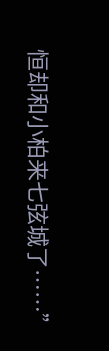恒却和小柏来七弦城了……”